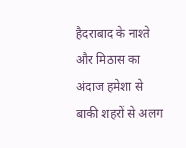हैदराबाद के नाश्ते और मिठास का अंदाज हमेशा से बाकी शहरों से अलग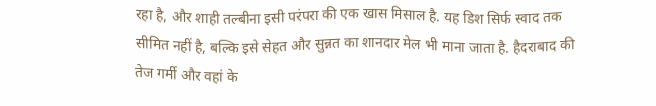रहा है, और शाही तल्बीना इसी परंपरा की एक खास मिसाल है. यह डिश सिर्फ स्वाद तक सीमित नहीं है, बल्कि इसे सेहत और सुन्नत का शानदार मेल भी माना जाता है. हैदराबाद की तेज गर्मी और वहां के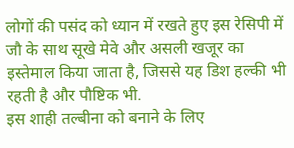लोगों की पसंद को ध्यान में रखते हुए इस रेसिपी में जौ के साथ सूखे मेवे और असली खजूर का इस्तेमाल किया जाता है, जिससे यह डिश हल्की भी रहती है और पौष्टिक भी.
इस शाही तल्बीना को बनाने के लिए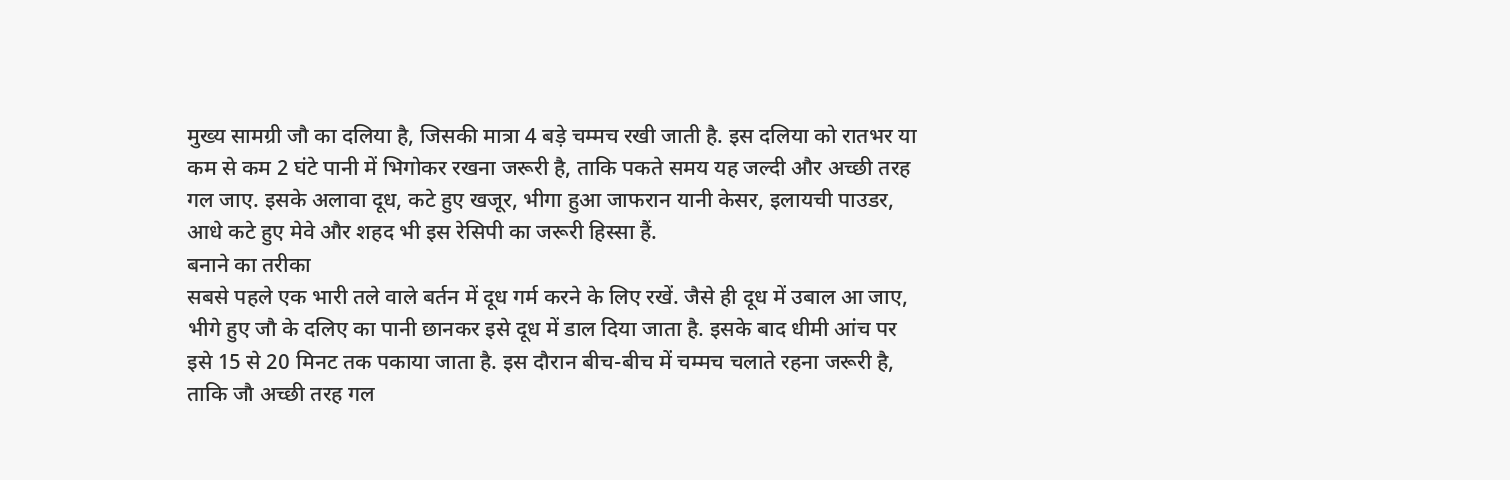मुख्य सामग्री जौ का दलिया है, जिसकी मात्रा 4 बड़े चम्मच रखी जाती है. इस दलिया को रातभर या कम से कम 2 घंटे पानी में भिगोकर रखना जरूरी है, ताकि पकते समय यह जल्दी और अच्छी तरह गल जाए. इसके अलावा दूध, कटे हुए खजूर, भीगा हुआ जाफरान यानी केसर, इलायची पाउडर, आधे कटे हुए मेवे और शहद भी इस रेसिपी का जरूरी हिस्सा हैं.
बनाने का तरीका
सबसे पहले एक भारी तले वाले बर्तन में दूध गर्म करने के लिए रखें. जैसे ही दूध में उबाल आ जाए, भीगे हुए जौ के दलिए का पानी छानकर इसे दूध में डाल दिया जाता है. इसके बाद धीमी आंच पर इसे 15 से 20 मिनट तक पकाया जाता है. इस दौरान बीच-बीच में चम्मच चलाते रहना जरूरी है, ताकि जौ अच्छी तरह गल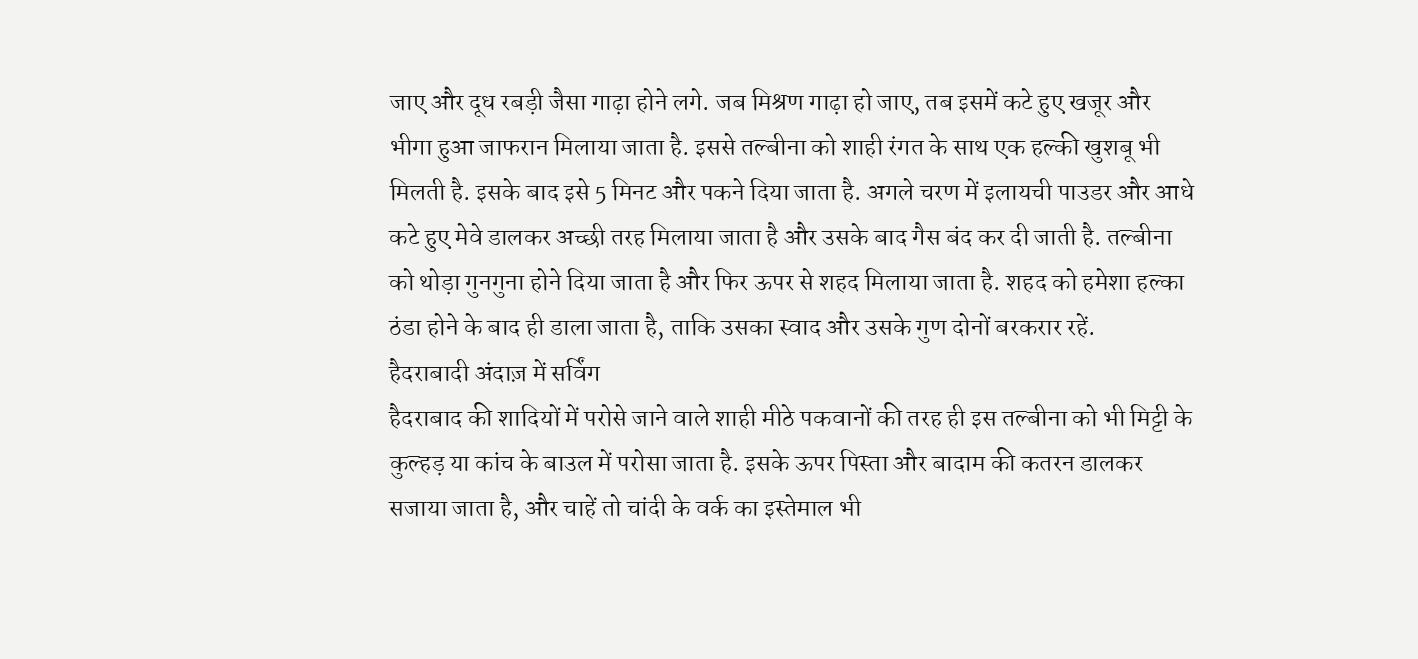जाए और दूध रबड़ी जैसा गाढ़ा होने लगे. जब मिश्रण गाढ़ा हो जाए, तब इसमें कटे हुए खजूर और भीगा हुआ जाफरान मिलाया जाता है. इससे तल्बीना को शाही रंगत के साथ एक हल्की खुशबू भी मिलती है. इसके बाद इसे 5 मिनट और पकने दिया जाता है. अगले चरण में इलायची पाउडर और आधे कटे हुए मेवे डालकर अच्छी तरह मिलाया जाता है और उसके बाद गैस बंद कर दी जाती है. तल्बीना को थोड़ा गुनगुना होने दिया जाता है और फिर ऊपर से शहद मिलाया जाता है. शहद को हमेशा हल्का ठंडा होने के बाद ही डाला जाता है, ताकि उसका स्वाद और उसके गुण दोनों बरकरार रहें.
हैदराबादी अंदाज़ में सर्विंग
हैदराबाद की शादियों में परोसे जाने वाले शाही मीठे पकवानों की तरह ही इस तल्बीना को भी मिट्टी के कुल्हड़ या कांच के बाउल में परोसा जाता है. इसके ऊपर पिस्ता और बादाम की कतरन डालकर सजाया जाता है, और चाहें तो चांदी के वर्क का इस्तेमाल भी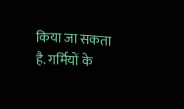किया जा सकता है. गर्मियों के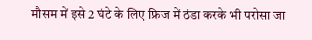मौसम में इसे 2 घंटे के लिए फ्रिज में ठंडा करके भी परोसा जा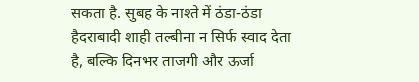सकता है. सुबह के नाश्ते में ठंडा-ठंडा हैदराबादी शाही तल्बीना न सिर्फ स्वाद देता है, बल्कि दिनभर ताजगी और ऊर्जा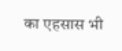का एहसास भी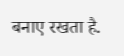बनाए रखता है.